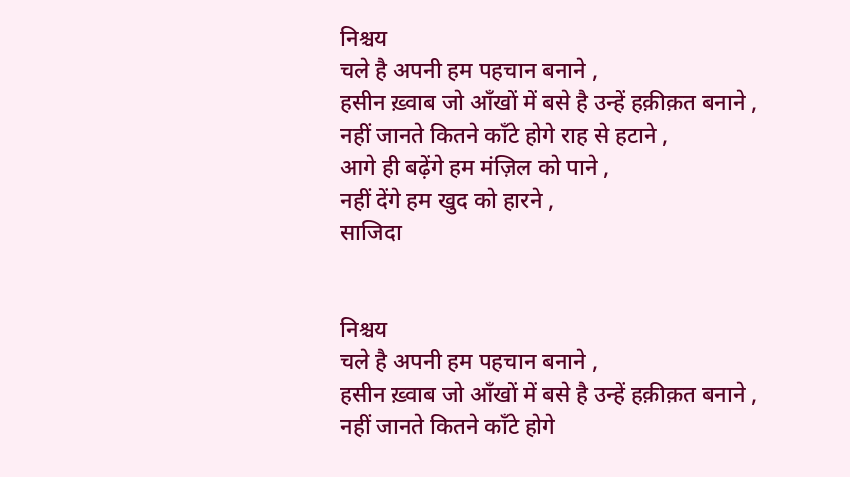निश्चय
चले है अपनी हम पहचान बनाने ,
हसीन ख़्वाब जो आँखों में बसे है उन्हें हक़ीक़त बनाने ,
नहीं जानते कितने काँटे होगे राह से हटाने ,
आगे ही बढ़ेंगे हम मंज़िल को पाने ,
नहीं देंगे हम खुद को हारने ,
साजिदा


निश्चय
चले है अपनी हम पहचान बनाने ,
हसीन ख़्वाब जो आँखों में बसे है उन्हें हक़ीक़त बनाने ,
नहीं जानते कितने काँटे होगे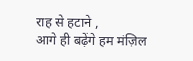राह से हटाने ,
आगे ही बढ़ेंगे हम मंज़िल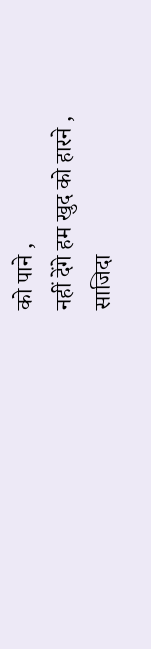को पाने ,
नहीं देंगे हम खुद को हारने ,
साजिदा